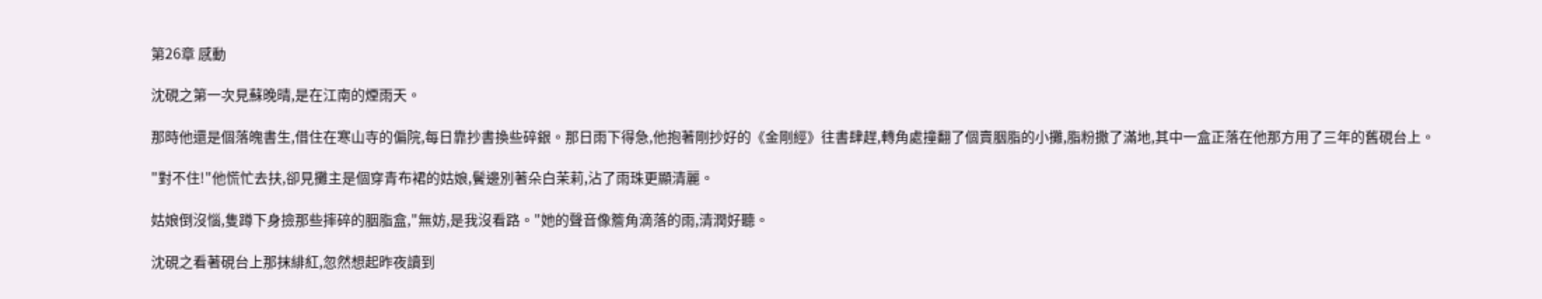第26章 感動

沈硯之第一次見蘇晚晴,是在江南的煙雨天。

那時他還是個落魄書生,借住在寒山寺的偏院,每日靠抄書換些碎銀。那日雨下得急,他抱著剛抄好的《金剛經》往書肆趕,轉角處撞翻了個賣胭脂的小攤,脂粉撒了滿地,其中一盒正落在他那方用了三年的舊硯台上。

"對不住!"他慌忙去扶,卻見攤主是個穿青布裙的姑娘,鬢邊別著朵白茉莉,沾了雨珠更顯清麗。

姑娘倒沒惱,隻蹲下身撿那些摔碎的胭脂盒,"無妨,是我沒看路。"她的聲音像簷角滴落的雨,清潤好聽。

沈硯之看著硯台上那抹緋紅,忽然想起昨夜讀到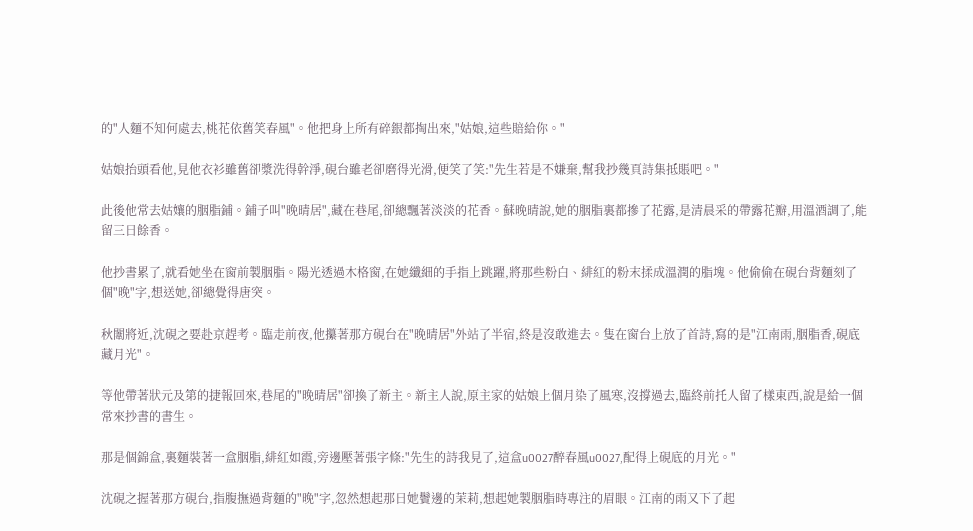的"人麵不知何處去,桃花依舊笑春風"。他把身上所有碎銀都掏出來,"姑娘,這些賠給你。"

姑娘抬頭看他,見他衣衫雖舊卻漿洗得幹淨,硯台雖老卻磨得光滑,便笑了笑:"先生若是不嫌棄,幫我抄幾頁詩集抵賬吧。"

此後他常去姑孃的胭脂鋪。鋪子叫"晚晴居",藏在巷尾,卻總飄著淡淡的花香。蘇晚晴說,她的胭脂裏都摻了花露,是清晨采的帶露花瓣,用溫酒調了,能留三日餘香。

他抄書累了,就看她坐在窗前製胭脂。陽光透過木格窗,在她纖細的手指上跳躍,將那些粉白、緋紅的粉末揉成溫潤的脂塊。他偷偷在硯台背麵刻了個"晚"字,想送她,卻總覺得唐突。

秋闈將近,沈硯之要赴京趕考。臨走前夜,他攥著那方硯台在"晚晴居"外站了半宿,終是沒敢進去。隻在窗台上放了首詩,寫的是"江南雨,胭脂香,硯底藏月光"。

等他帶著狀元及第的捷報回來,巷尾的"晚晴居"卻換了新主。新主人說,原主家的姑娘上個月染了風寒,沒撐過去,臨終前托人留了樣東西,說是給一個常來抄書的書生。

那是個錦盒,裏麵裝著一盒胭脂,緋紅如霞,旁邊壓著張字條:"先生的詩我見了,這盒u0027醉春風u0027,配得上硯底的月光。"

沈硯之握著那方硯台,指腹撫過背麵的"晚"字,忽然想起那日她鬢邊的茉莉,想起她製胭脂時專注的眉眼。江南的雨又下了起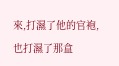來,打濕了他的官袍,也打濕了那盒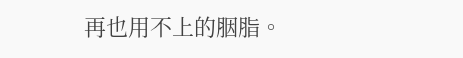再也用不上的胭脂。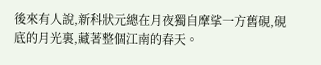後來有人說,新科狀元總在月夜獨自摩挲一方舊硯,硯底的月光裏,藏著整個江南的春天。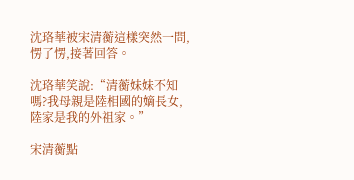沈珞華被宋清蘅這樣突然一問,愣了愣,接著回答。

沈珞華笑說:“清蘅妹妹不知嗎?我母親是陸相國的嫡長女,陸家是我的外祖家。”

宋清蘅點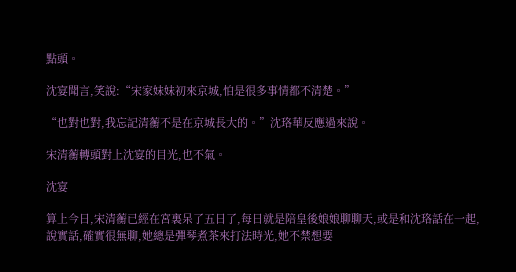點頭。

沈宴聞言,笑說:“宋家妹妹初來京城,怕是很多事情都不清楚。”

“也對也對,我忘記清蘅不是在京城長大的。”沈珞華反應過來說。

宋清蘅轉頭對上沈宴的目光,也不氣。

沈宴

算上今日,宋清蘅已經在宮裏呆了五日了,每日就是陪皇後娘娘聊聊天,或是和沈珞話在一起,說實話,確實很無聊,她總是彈琴煮茶來打法時光,她不禁想要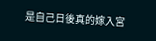是自己日後真的嫁入宮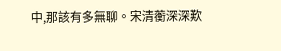中,那該有多無聊。宋清蘅深深歎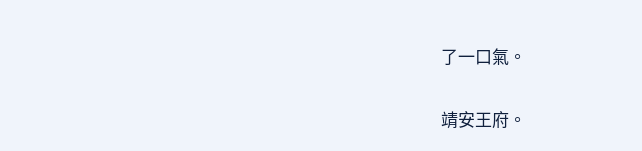了一口氣。

靖安王府。